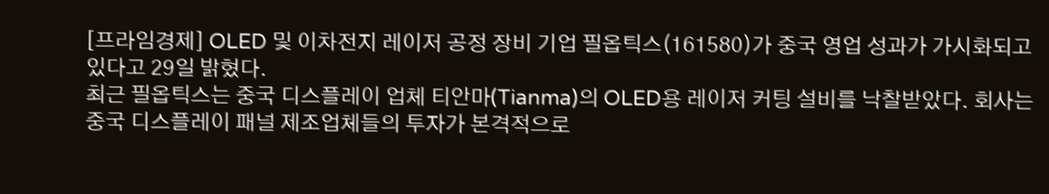[프라임경제] OLED 및 이차전지 레이저 공정 장비 기업 필옵틱스(161580)가 중국 영업 성과가 가시화되고 있다고 29일 밝혔다.
최근 필옵틱스는 중국 디스플레이 업체 티안마(Tianma)의 OLED용 레이저 커팅 설비를 낙찰받았다. 회사는 중국 디스플레이 패널 제조업체들의 투자가 본격적으로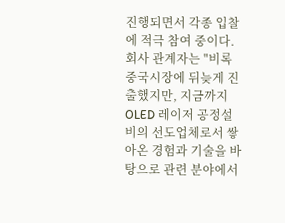진행되면서 각종 입찰에 적극 참여 중이다.
회사 관계자는 "비록 중국시장에 뒤늦게 진출했지만, 지금까지 OLED 레이저 공정설비의 선도업체로서 쌓아온 경험과 기술을 바탕으로 관련 분야에서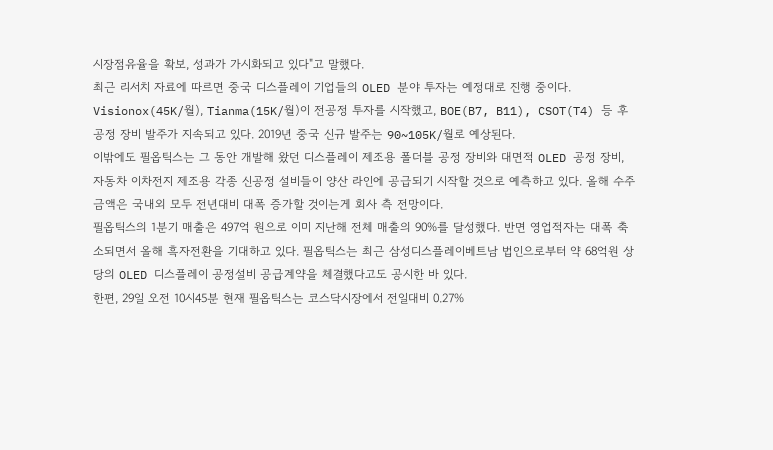시장점유율을 확보, 성과가 가시화되고 있다"고 말했다.
최근 리서치 자료에 따르면 중국 디스플레이 기업들의 OLED 분야 투자는 예정대로 진행 중이다. Visionox(45K/월), Tianma(15K/월)이 전공정 투자를 시작했고, BOE(B7, B11), CSOT(T4) 등 후공정 장비 발주가 지속되고 있다. 2019년 중국 신규 발주는 90~105K/월로 예상된다.
이밖에도 필옵틱스는 그 동안 개발해 왔던 디스플레이 제조용 폴더블 공정 장비와 대면적 OLED 공정 장비, 자동차 이차전지 제조용 각종 신공정 설비들이 양산 라인에 공급되기 시작할 것으로 예측하고 있다. 올해 수주 금액은 국내외 모두 전년대비 대폭 증가할 것이는게 회사 측 전망이다.
필옵틱스의 1분기 매출은 497억 원으로 이미 지난해 전체 매출의 90%를 달성했다. 반면 영업적자는 대폭 축소되면서 올해 흑자전환을 기대하고 있다. 필옵틱스는 최근 삼성디스플레이베트남 법인으로부터 약 68억원 상당의 OLED 디스플레이 공정설비 공급계약을 체결했다고도 공시한 바 있다.
한편, 29일 오전 10시45분 현재 필옵틱스는 코스닥시장에서 전일대비 0.27%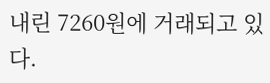내린 7260원에 거래되고 있다.